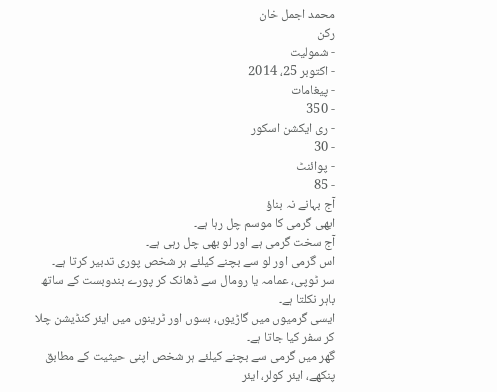محمد اجمل خان
رکن
- شمولیت
- اکتوبر 25، 2014
- پیغامات
- 350
- ری ایکشن اسکور
- 30
- پوائنٹ
- 85
آج بہانے نہ بناؤ
ابھی گرمی کا موسم چل رہا ہے۔
آج سخت گرمی ہے اور لو بھی چل رہی ہے۔
اس گرمی اور لو سے بچنے کیلئے ہر شخص پوری تدبیر کرتا ہے۔
سر ٹوپی، عمامہ یا رومال سے ڈھانک کر پورے بندوبست کے ساتھ باہر نکلتا ہے۔
ایسی گرمیوں میں گاڑیوں، بسوں اور ٹرینوں میں ایئر کنڈیشن چلا کر سفر کیا جاتا ہے۔
گھر میں گرمی سے بچنے کیلئے ہر شخص اپنی حیثیت کے مطابق پنکھے، ایئر کولر، ایئر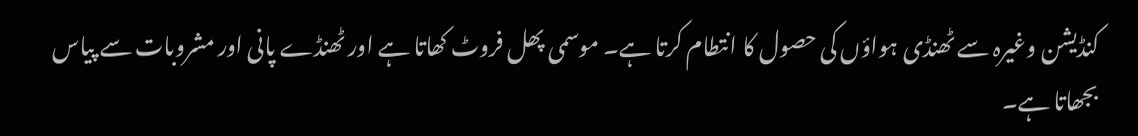کنڈیشن وغیرہ سے ٹھنڈی ہواؤں کی حصول کا انتطام کرتا ہے۔ موسمی پھل فروٹ کھاتا ہے اور ٹھنڈے پانی اور مشروبات سے پیاس بجھاتا ہے۔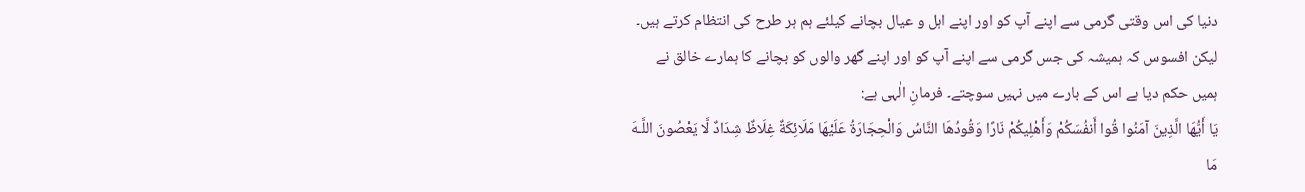دنیا کی اس وقتی گرمی سے اپنے آپ کو اور اپنے اہل و عیال بچانے کیلئے ہم ہر طرح کی انتظام کرتے ہیں۔ لیکن افسوس کہ ہمیشہ کی جس گرمی سے اپنے آپ کو اور اپنے گھر والوں کو بچانے کا ہمارے خالق نے ہمیں حکم دیا ہے اس کے بارے میں نہیں سوچتے۔ فرمانِ الٰہی ہے:
يَا أَيُّهَا الَّذِينَ آمَنُوا قُوا أَنفُسَكُمْ وَأَهْلِيكُمْ نَارًا وَقُودُهَا النَّاسُ وَالْحِجَارَةُ عَلَيْهَا مَلَائِكَةٌ غِلَاظٌ شِدَادٌ لَّا يَعْصُونَ اللَّـهَ مَا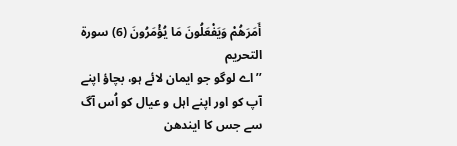أَمَرَهُمْ وَيَفْعَلُونَ مَا يُؤْمَرُونَ (6) سورة التحريم
’’اے لوگو جو ایمان لائے ہو، بچاؤ اپنے آپ کو اور اپنے اہل و عیال کو اُس آگ سے جس کا ایندھن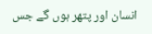انسان اور پتھر ہوں گے جس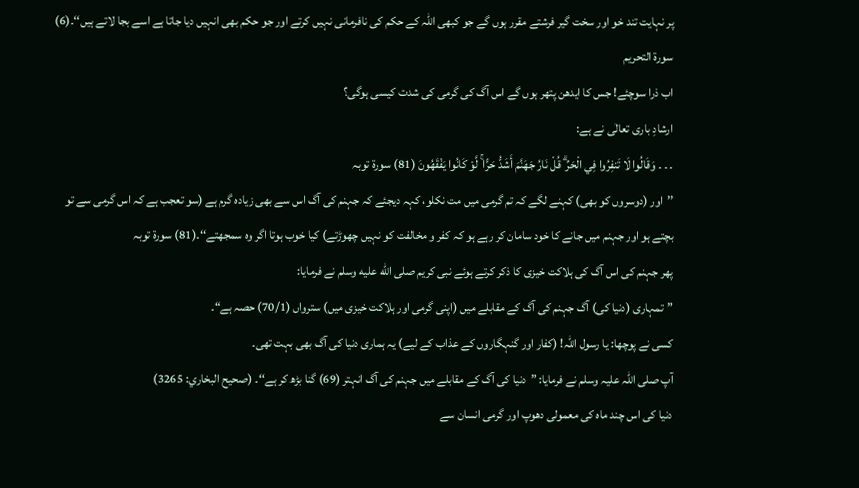پر نہایت تند خو اور سخت گیر فرشتے مقرر ہوں گے جو کبھی اللہ کے حکم کی نافرمانی نہیں کرتے اور جو حکم بھی انہیں دیا جاتا ہے اسے بجا لاتے ہیں‘‘۔(6) سورة التحريم
اب ذرا سوچئے! جس کا ایدھن پتھر ہوں گے اس آگ کی گرمی کی شدت کیسی ہوگی؟
ارشادِ باری تعالٰی نے ہے:
۔ ۔ ۔ وَقَالُوا لَا تَنفِرُوا فِي الْحَرِّ ۗ قُلْ نَارُ جَهَنَّمَ أَشَدُّ حَرًّا ۚ لَّوْ كَانُوا يَفْقَهُونَ (81) سورۃ توبہ
’’اور (دوسروں کو بھی) کہنے لگے کہ تم گرمی میں مت نکلو، کہہ دیجئے کہ جہنم کی آگ اس سے بھی زیادہ گرم ہے (سو تعجب ہے کہ اس گرمی سے تو بچتے ہو اور جہنم میں جانے کا خود سامان کر رہے ہو کہ کفر و مخالفت کو نہیں چھوڑتے) کیا خوب ہوتا اگر وہ سمجھتے‘‘۔(81) سورۃ توبہ
پھر جہنم کی اس آگ کی ہلاکت خیزی کا ذکر کرتے ہوئے نبی کریم صلى الله عليه وسلم نے فرمایا:
”تمہاری (دنیا کی) آگ جہنم کی آگ کے مقابلے میں (اپنی گرمی اور ہلاکت خیزی میں) سترواں (70/1) حصہ ہے“۔
کسی نے پوچھا: یا رسول اللہ! (کفار اور گنہگاروں کے عذاب کے لیے) یہ ہماری دنیا کی آگ بھی بہت تھی۔
آپ صلی اللہ علیہ وسلم نے فرمایا: ”دنیا کی آگ کے مقابلے میں جہنم کی آگ انہتر (69) گنا بڑھ کر ہے‘‘۔ (صحيح البخاري: 3265)
دنیا کی اس چند ماہ کی معمولی دھوپ اور گرمی انسان سے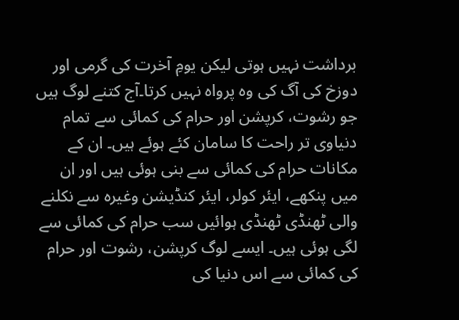برداشت نہیں ہوتی لیکن یومِ آخرت کی گرمی اور دوزخ کی آگ کی وہ پرواہ نہیں کرتا۔آج کتنے لوگ ہیں جو رشوت، کرپشن اور حرام کی کمائی سے تمام دنیاوی تر راحت کا سامان کئے ہوئے ہیں۔ ان کے مکانات حرام کی کمائی سے بنی ہوئی ہیں اور ان میں پنکھے، ایئر کولر، ایئر کنڈیشن وغیرہ سے نکلنے والی ٹھنڈی ٹھنڈی ہوائیں سب حرام کی کمائی سے لگی ہوئی ہیں۔ ایسے لوگ کرپشن، رشوت اور حرام کی کمائی سے اس دنیا کی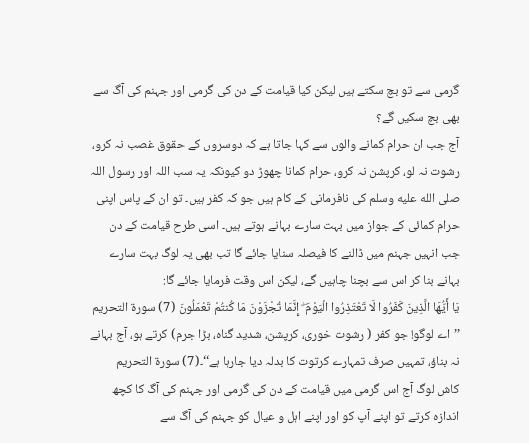گرمی سے تو بچ سکتے ہیں لیکن کیا قیامت کے دن کی گرمی اور جہنم کی آگ سے بھی بچ سکیں گے؟
آج جب ان حرام کمانے والوں سے کہا جاتا ہے کہ دوسروں کے حقوق غصب نہ کرو، رشوت نہ لو، کرپشن نہ کرو، حرام کمانا چھوڑ دو کیونکہ یہ سب اللہ اور رسول اللہ صلى الله عليه وسلم کی نافرمانی کے کام ہیں جو کہ کفر ہیں۔ تو ان کے پاس اپنی حرام کمائی کے جواز میں بہت سارے بہانے ہوتے ہیں۔ اسی طرح قیامت کے دن جب انہیں جہنم میں ڈالنے کا فیصلہ سنایا جائے گا تب بھی یہ لوگ بہت سارے بہانے بنا کر اس سے بچنا چاہیں گے، لیکن اس وقت فرمایا جائے گا:
يَا أَيُّهَا الَّذِينَ كَفَرُوا لَا تَعْتَذِرُوا الْيَوْمَ ۖ إِنَّمَا تُجْزَوْنَ مَا كُنتُمْ تَعْمَلُونَ (7) سورة التحريم
’’اے لوگو! جو کفر ( رشوت خوری، کرپشن، شدید گناہ، بڑا جرم) کرتے ہو، آج بہانے نہ بناؤ، تمہیں صرف تمہارے کرتوت کا بدلہ دیا جارہا ہے‘‘۔(7) سورة التحريم
کاش لوگ آج اس گرمی میں قیامت کے دن کی گرمی اور جہنم کی آگ کا کچھ اندازہ کرتے تو اپنے آپ کو اور اپنے اہل و عیال کو جہنم کی آگ سے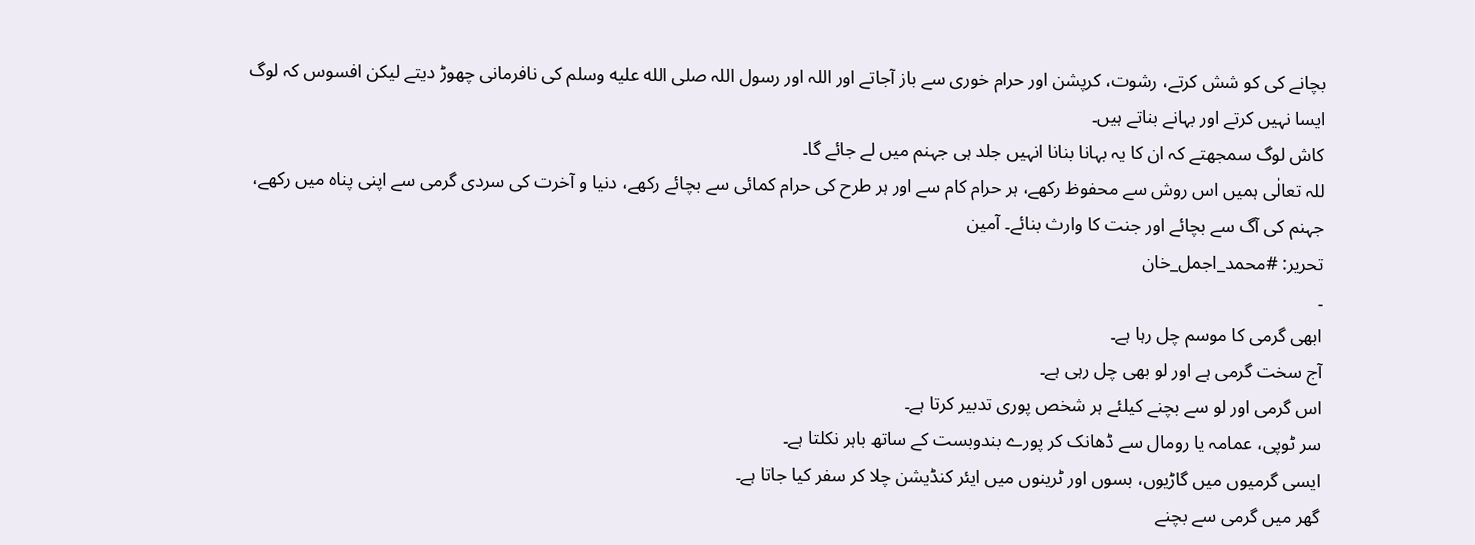بچانے کی کو شش کرتے، رشوت، کرپشن اور حرام خوری سے باز آجاتے اور اللہ اور رسول اللہ صلى الله عليه وسلم کی نافرمانی چھوڑ دیتے لیکن افسوس کہ لوگ ایسا نہیں کرتے اور بہانے بناتے ہیں۔
کاش لوگ سمجھتے کہ ان کا یہ بہانا بنانا انہیں جلد ہی جہنم میں لے جائے گا۔
للہ تعالٰی ہمیں اس روش سے محفوظ رکھے، ہر حرام کام سے اور ہر طرح کی حرام کمائی سے بچائے رکھے، دنیا و آخرت کی سردی گرمی سے اپنی پناہ میں رکھے، جہنم کی آگ سے بچائے اور جنت کا وارث بنائے۔ آمین
تحریر: #محمد_اجمل_خان
۔
ابھی گرمی کا موسم چل رہا ہے۔
آج سخت گرمی ہے اور لو بھی چل رہی ہے۔
اس گرمی اور لو سے بچنے کیلئے ہر شخص پوری تدبیر کرتا ہے۔
سر ٹوپی، عمامہ یا رومال سے ڈھانک کر پورے بندوبست کے ساتھ باہر نکلتا ہے۔
ایسی گرمیوں میں گاڑیوں، بسوں اور ٹرینوں میں ایئر کنڈیشن چلا کر سفر کیا جاتا ہے۔
گھر میں گرمی سے بچنے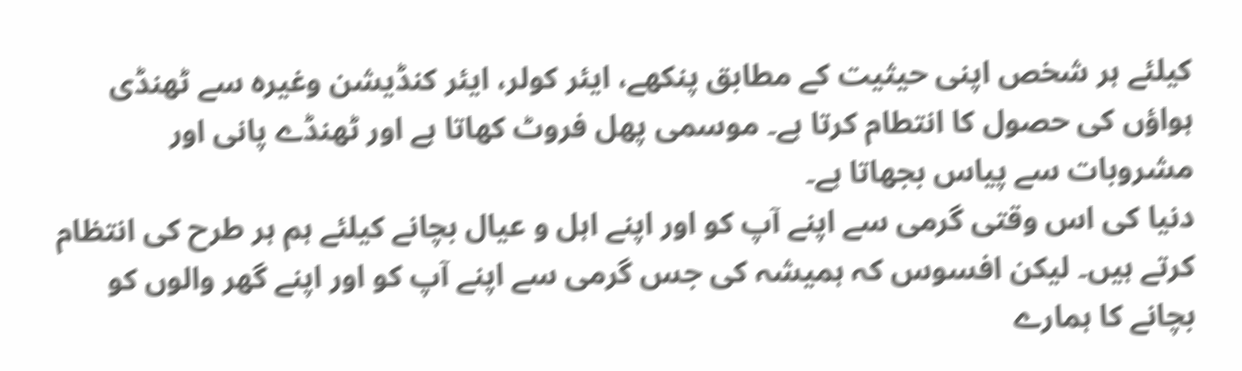کیلئے ہر شخص اپنی حیثیت کے مطابق پنکھے، ایئر کولر، ایئر کنڈیشن وغیرہ سے ٹھنڈی ہواؤں کی حصول کا انتطام کرتا ہے۔ موسمی پھل فروٹ کھاتا ہے اور ٹھنڈے پانی اور مشروبات سے پیاس بجھاتا ہے۔
دنیا کی اس وقتی گرمی سے اپنے آپ کو اور اپنے اہل و عیال بچانے کیلئے ہم ہر طرح کی انتظام کرتے ہیں۔ لیکن افسوس کہ ہمیشہ کی جس گرمی سے اپنے آپ کو اور اپنے گھر والوں کو بچانے کا ہمارے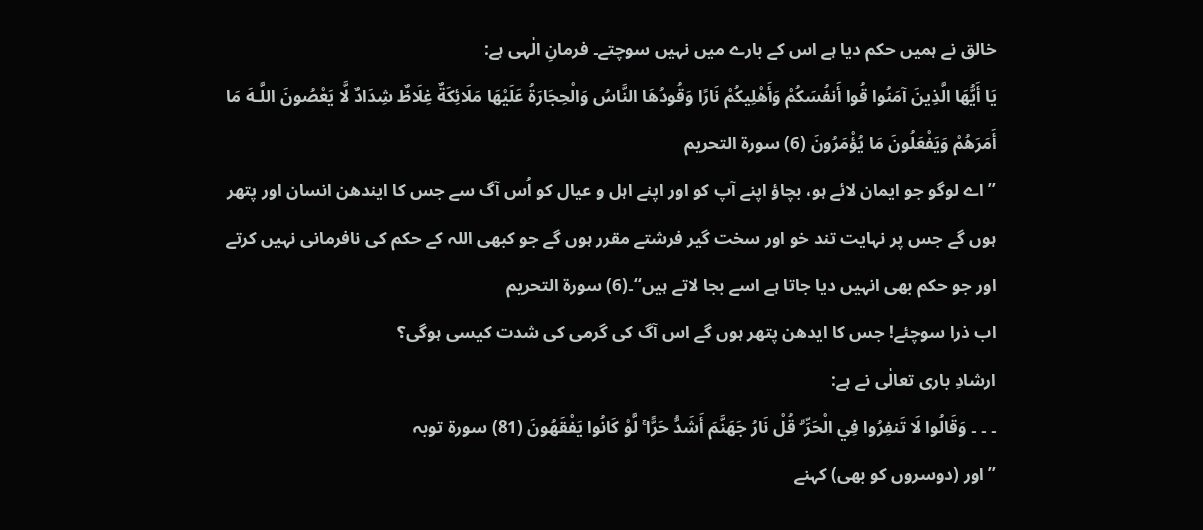خالق نے ہمیں حکم دیا ہے اس کے بارے میں نہیں سوچتے۔ فرمانِ الٰہی ہے:
يَا أَيُّهَا الَّذِينَ آمَنُوا قُوا أَنفُسَكُمْ وَأَهْلِيكُمْ نَارًا وَقُودُهَا النَّاسُ وَالْحِجَارَةُ عَلَيْهَا مَلَائِكَةٌ غِلَاظٌ شِدَادٌ لَّا يَعْصُونَ اللَّـهَ مَا أَمَرَهُمْ وَيَفْعَلُونَ مَا يُؤْمَرُونَ (6) سورة التحريم
’’اے لوگو جو ایمان لائے ہو، بچاؤ اپنے آپ کو اور اپنے اہل و عیال کو اُس آگ سے جس کا ایندھن انسان اور پتھر ہوں گے جس پر نہایت تند خو اور سخت گیر فرشتے مقرر ہوں گے جو کبھی اللہ کے حکم کی نافرمانی نہیں کرتے اور جو حکم بھی انہیں دیا جاتا ہے اسے بجا لاتے ہیں‘‘۔(6) سورة التحريم
اب ذرا سوچئے! جس کا ایدھن پتھر ہوں گے اس آگ کی گرمی کی شدت کیسی ہوگی؟
ارشادِ باری تعالٰی نے ہے:
۔ ۔ ۔ وَقَالُوا لَا تَنفِرُوا فِي الْحَرِّ ۗ قُلْ نَارُ جَهَنَّمَ أَشَدُّ حَرًّا ۚ لَّوْ كَانُوا يَفْقَهُونَ (81) سورۃ توبہ
’’اور (دوسروں کو بھی) کہنے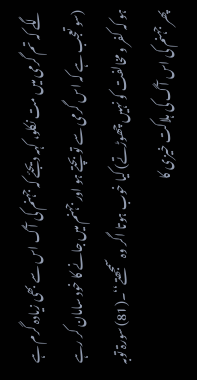لگے کہ تم گرمی میں مت نکلو، کہہ دیجئے کہ جہنم کی آگ اس سے بھی زیادہ گرم ہے (سو تعجب ہے کہ اس گرمی سے تو بچتے ہو اور جہنم میں جانے کا خود سامان کر رہے ہو کہ کفر و مخالفت کو نہیں چھوڑتے) کیا خوب ہوتا اگر وہ سمجھتے‘‘۔(81) سورۃ توبہ
پھر جہنم کی اس آگ کی ہلاکت خیزی کا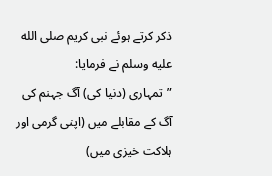ذکر کرتے ہوئے نبی کریم صلى الله عليه وسلم نے فرمایا:
”تمہاری (دنیا کی) آگ جہنم کی آگ کے مقابلے میں (اپنی گرمی اور ہلاکت خیزی میں)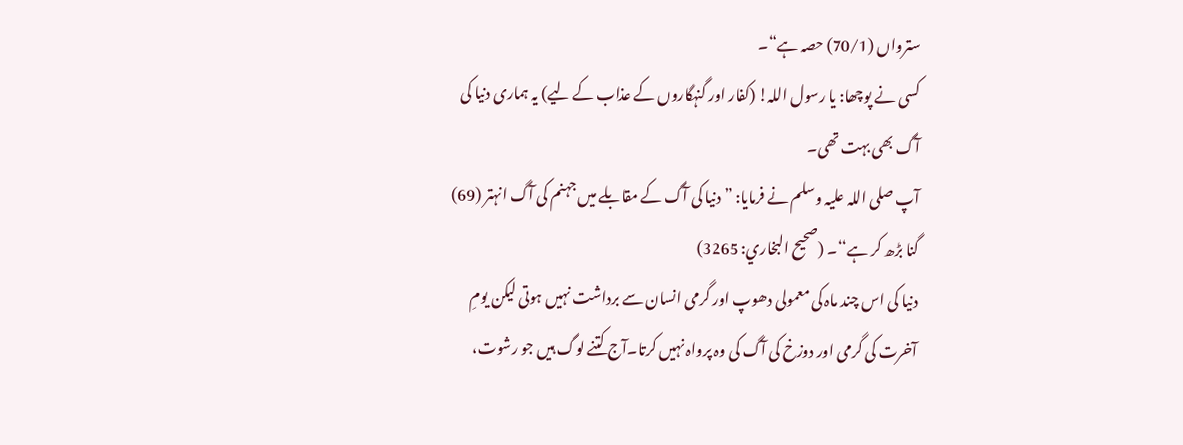سترواں (70/1) حصہ ہے“۔
کسی نے پوچھا: یا رسول اللہ! (کفار اور گنہگاروں کے عذاب کے لیے) یہ ہماری دنیا کی آگ بھی بہت تھی۔
آپ صلی اللہ علیہ وسلم نے فرمایا: ”دنیا کی آگ کے مقابلے میں جہنم کی آگ انہتر (69) گنا بڑھ کر ہے‘‘۔ (صحيح البخاري: 3265)
دنیا کی اس چند ماہ کی معمولی دھوپ اور گرمی انسان سے برداشت نہیں ہوتی لیکن یومِ آخرت کی گرمی اور دوزخ کی آگ کی وہ پرواہ نہیں کرتا۔آج کتنے لوگ ہیں جو رشوت،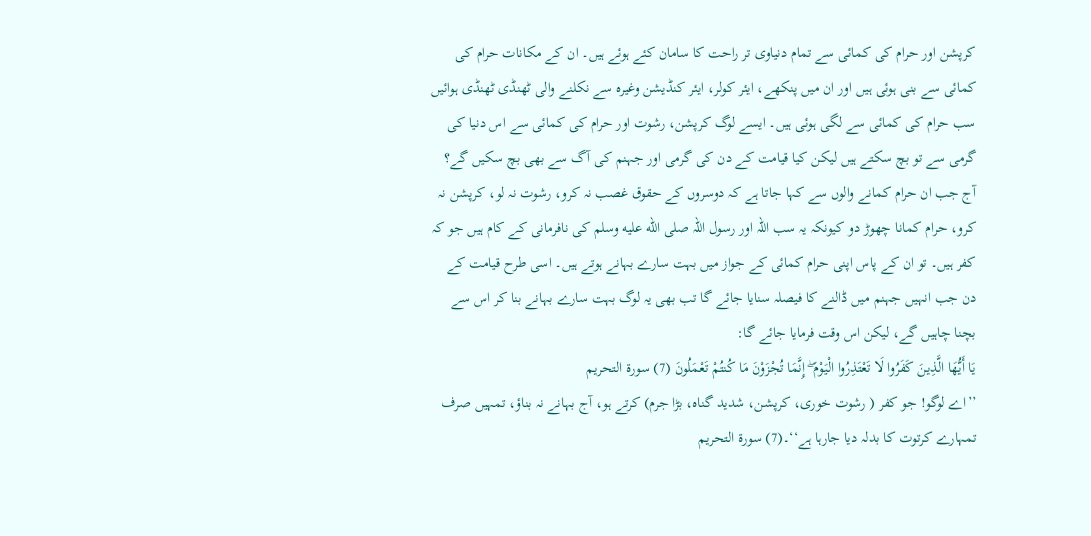کرپشن اور حرام کی کمائی سے تمام دنیاوی تر راحت کا سامان کئے ہوئے ہیں۔ ان کے مکانات حرام کی کمائی سے بنی ہوئی ہیں اور ان میں پنکھے، ایئر کولر، ایئر کنڈیشن وغیرہ سے نکلنے والی ٹھنڈی ٹھنڈی ہوائیں سب حرام کی کمائی سے لگی ہوئی ہیں۔ ایسے لوگ کرپشن، رشوت اور حرام کی کمائی سے اس دنیا کی گرمی سے تو بچ سکتے ہیں لیکن کیا قیامت کے دن کی گرمی اور جہنم کی آگ سے بھی بچ سکیں گے؟
آج جب ان حرام کمانے والوں سے کہا جاتا ہے کہ دوسروں کے حقوق غصب نہ کرو، رشوت نہ لو، کرپشن نہ کرو، حرام کمانا چھوڑ دو کیونکہ یہ سب اللہ اور رسول اللہ صلى الله عليه وسلم کی نافرمانی کے کام ہیں جو کہ کفر ہیں۔ تو ان کے پاس اپنی حرام کمائی کے جواز میں بہت سارے بہانے ہوتے ہیں۔ اسی طرح قیامت کے دن جب انہیں جہنم میں ڈالنے کا فیصلہ سنایا جائے گا تب بھی یہ لوگ بہت سارے بہانے بنا کر اس سے بچنا چاہیں گے، لیکن اس وقت فرمایا جائے گا:
يَا أَيُّهَا الَّذِينَ كَفَرُوا لَا تَعْتَذِرُوا الْيَوْمَ ۖ إِنَّمَا تُجْزَوْنَ مَا كُنتُمْ تَعْمَلُونَ (7) سورة التحريم
’’اے لوگو! جو کفر ( رشوت خوری، کرپشن، شدید گناہ، بڑا جرم) کرتے ہو، آج بہانے نہ بناؤ، تمہیں صرف تمہارے کرتوت کا بدلہ دیا جارہا ہے‘‘۔(7) سورة التحريم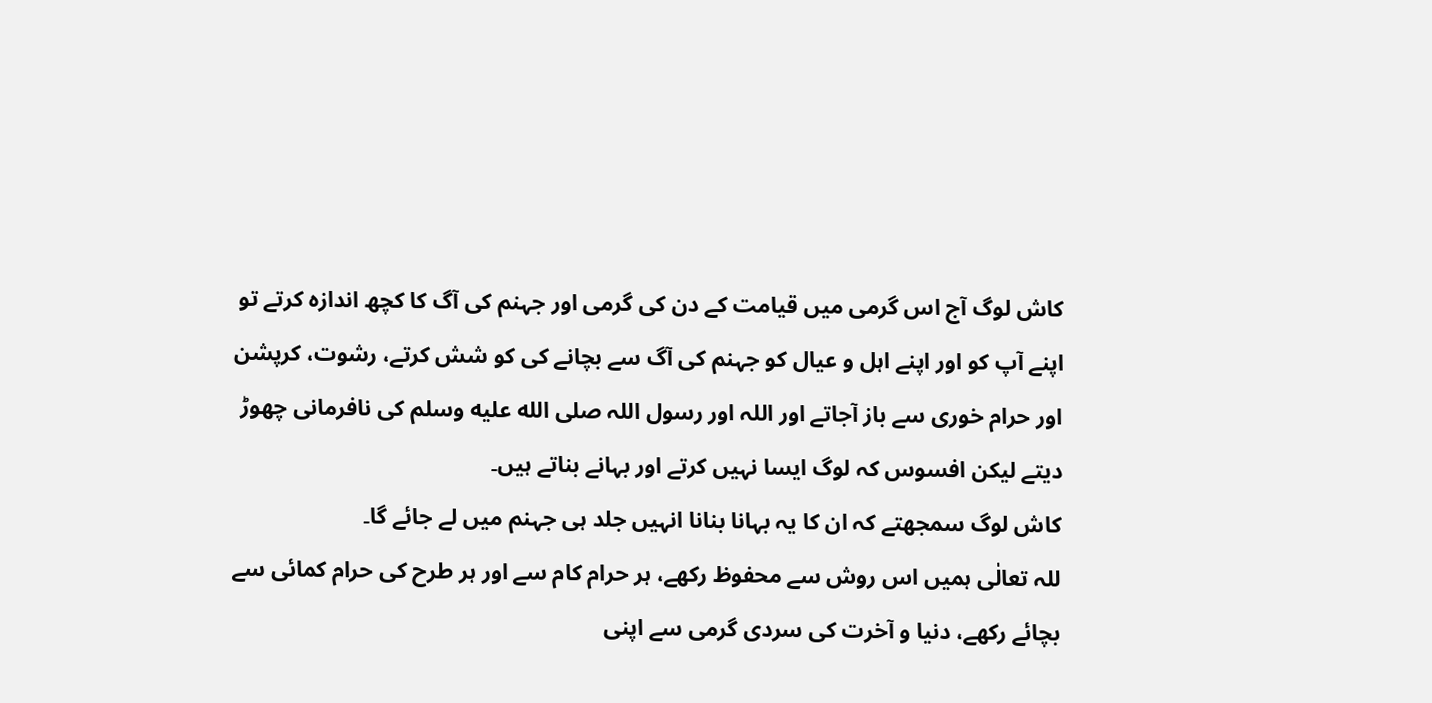کاش لوگ آج اس گرمی میں قیامت کے دن کی گرمی اور جہنم کی آگ کا کچھ اندازہ کرتے تو اپنے آپ کو اور اپنے اہل و عیال کو جہنم کی آگ سے بچانے کی کو شش کرتے، رشوت، کرپشن اور حرام خوری سے باز آجاتے اور اللہ اور رسول اللہ صلى الله عليه وسلم کی نافرمانی چھوڑ دیتے لیکن افسوس کہ لوگ ایسا نہیں کرتے اور بہانے بناتے ہیں۔
کاش لوگ سمجھتے کہ ان کا یہ بہانا بنانا انہیں جلد ہی جہنم میں لے جائے گا۔
للہ تعالٰی ہمیں اس روش سے محفوظ رکھے، ہر حرام کام سے اور ہر طرح کی حرام کمائی سے بچائے رکھے، دنیا و آخرت کی سردی گرمی سے اپنی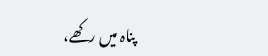پناہ میں رکھے،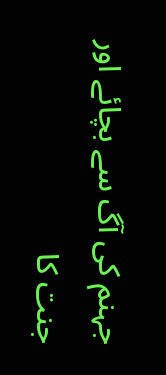جہنم کی آگ سے بچائے اور جنت کا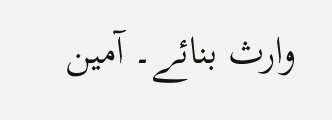وارث بنائے۔ آمین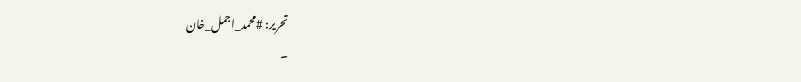تحریر: #محمد_اجمل_خان
۔